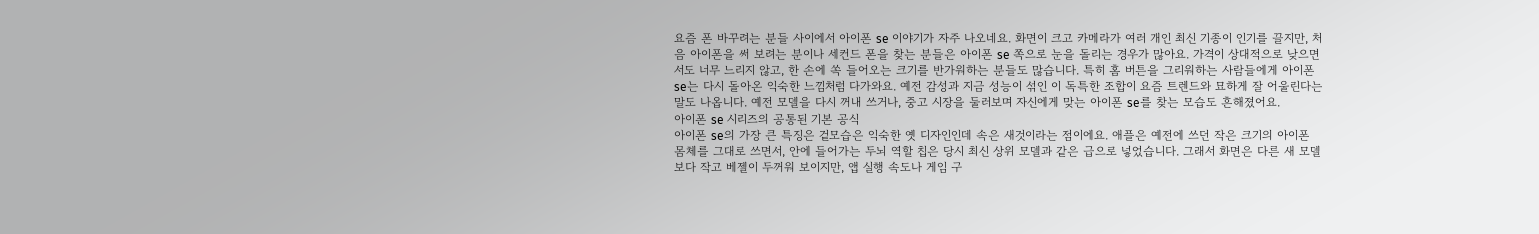요즘 폰 바꾸려는 분들 사이에서 아이폰 se 이야기가 자주 나오네요. 화면이 크고 카메라가 여러 개인 최신 기종이 인기를 끌지만, 처음 아이폰을 써 보려는 분이나 세컨드 폰을 찾는 분들은 아이폰 se 쪽으로 눈을 돌리는 경우가 많아요. 가격이 상대적으로 낮으면서도 너무 느리지 않고, 한 손에 쏙 들어오는 크기를 반가워하는 분들도 많습니다. 특히 홈 버튼을 그리워하는 사람들에게 아이폰 se는 다시 돌아온 익숙한 느낌처럼 다가와요. 예전 감성과 지금 성능이 섞인 이 독특한 조합이 요즘 트렌드와 묘하게 잘 어울린다는 말도 나옵니다. 예전 모델을 다시 꺼내 쓰거나, 중고 시장을 둘러보며 자신에게 맞는 아이폰 se를 찾는 모습도 흔해졌어요.
아이폰 se 시리즈의 공통된 기본 공식
아이폰 se의 가장 큰 특징은 겉모습은 익숙한 옛 디자인인데 속은 새것이라는 점이에요. 애플은 예전에 쓰던 작은 크기의 아이폰 몸체를 그대로 쓰면서, 안에 들어가는 두뇌 역할 칩은 당시 최신 상위 모델과 같은 급으로 넣었습니다. 그래서 화면은 다른 새 모델보다 작고 베젤이 두꺼워 보이지만, 앱 실행 속도나 게임 구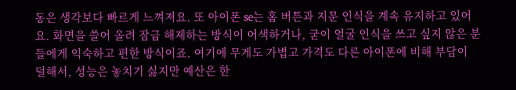동은 생각보다 빠르게 느껴져요. 또 아이폰 se는 홈 버튼과 지문 인식을 계속 유지하고 있어요. 화면을 쓸어 올려 잠금 해제하는 방식이 어색하거나, 굳이 얼굴 인식을 쓰고 싶지 않은 분들에게 익숙하고 편한 방식이죠. 여기에 무게도 가볍고 가격도 다른 아이폰에 비해 부담이 덜해서, 성능은 놓치기 싫지만 예산은 한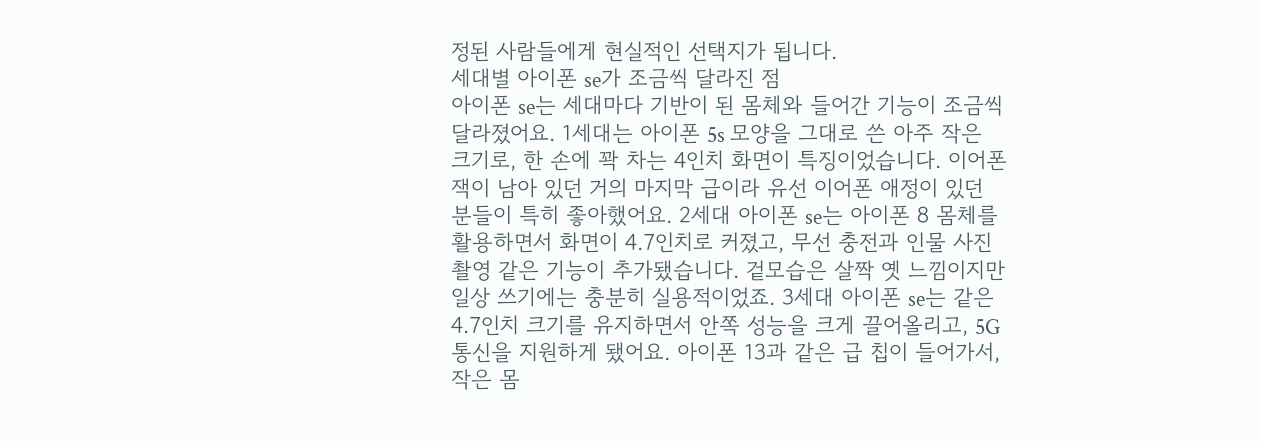정된 사람들에게 현실적인 선택지가 됩니다.
세대별 아이폰 se가 조금씩 달라진 점
아이폰 se는 세대마다 기반이 된 몸체와 들어간 기능이 조금씩 달라졌어요. 1세대는 아이폰 5s 모양을 그대로 쓴 아주 작은 크기로, 한 손에 꽉 차는 4인치 화면이 특징이었습니다. 이어폰 잭이 남아 있던 거의 마지막 급이라 유선 이어폰 애정이 있던 분들이 특히 좋아했어요. 2세대 아이폰 se는 아이폰 8 몸체를 활용하면서 화면이 4.7인치로 커졌고, 무선 충전과 인물 사진 촬영 같은 기능이 추가됐습니다. 겉모습은 살짝 옛 느낌이지만 일상 쓰기에는 충분히 실용적이었죠. 3세대 아이폰 se는 같은 4.7인치 크기를 유지하면서 안쪽 성능을 크게 끌어올리고, 5G 통신을 지원하게 됐어요. 아이폰 13과 같은 급 칩이 들어가서, 작은 몸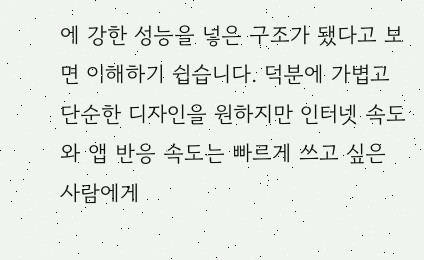에 강한 성능을 넣은 구조가 됐다고 보면 이해하기 쉽습니다. 덕분에 가볍고 단순한 디자인을 원하지만 인터넷 속도와 앱 반응 속도는 빠르게 쓰고 싶은 사람에게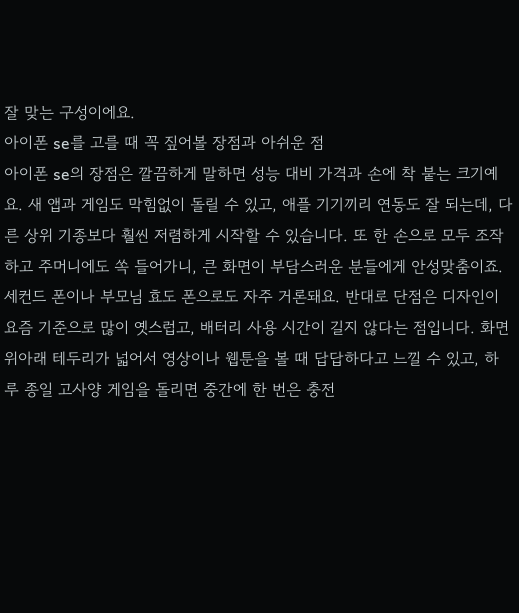잘 맞는 구성이에요.
아이폰 se를 고를 때 꼭 짚어볼 장점과 아쉬운 점
아이폰 se의 장점은 깔끔하게 말하면 성능 대비 가격과 손에 착 붙는 크기예요. 새 앱과 게임도 막힘없이 돌릴 수 있고, 애플 기기끼리 연동도 잘 되는데, 다른 상위 기종보다 훨씬 저렴하게 시작할 수 있습니다. 또 한 손으로 모두 조작하고 주머니에도 쏙 들어가니, 큰 화면이 부담스러운 분들에게 안성맞춤이죠. 세컨드 폰이나 부모님 효도 폰으로도 자주 거론돼요. 반대로 단점은 디자인이 요즘 기준으로 많이 옛스럽고, 배터리 사용 시간이 길지 않다는 점입니다. 화면 위아래 테두리가 넓어서 영상이나 웹툰을 볼 때 답답하다고 느낄 수 있고, 하루 종일 고사양 게임을 돌리면 중간에 한 번은 충전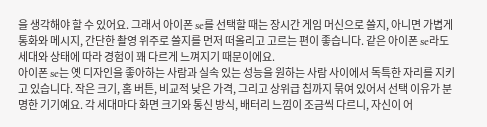을 생각해야 할 수 있어요. 그래서 아이폰 se를 선택할 때는 장시간 게임 머신으로 쓸지, 아니면 가볍게 통화와 메시지, 간단한 촬영 위주로 쓸지를 먼저 떠올리고 고르는 편이 좋습니다. 같은 아이폰 se라도 세대와 상태에 따라 경험이 꽤 다르게 느껴지기 때문이에요.
아이폰 se는 옛 디자인을 좋아하는 사람과 실속 있는 성능을 원하는 사람 사이에서 독특한 자리를 지키고 있습니다. 작은 크기, 홈 버튼, 비교적 낮은 가격, 그리고 상위급 칩까지 묶여 있어서 선택 이유가 분명한 기기예요. 각 세대마다 화면 크기와 통신 방식, 배터리 느낌이 조금씩 다르니, 자신이 어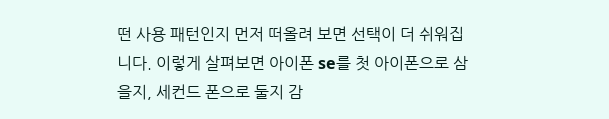떤 사용 패턴인지 먼저 떠올려 보면 선택이 더 쉬워집니다. 이렇게 살펴보면 아이폰 se를 첫 아이폰으로 삼을지, 세컨드 폰으로 둘지 감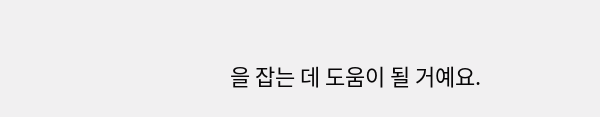을 잡는 데 도움이 될 거예요.